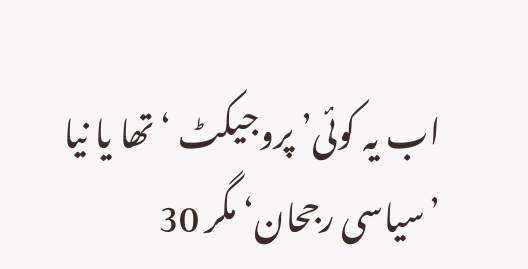اب یہ کوئی’ پروجیکٹ ‘تھا یا نیا ’سیاسی رجحان‘ مگر 30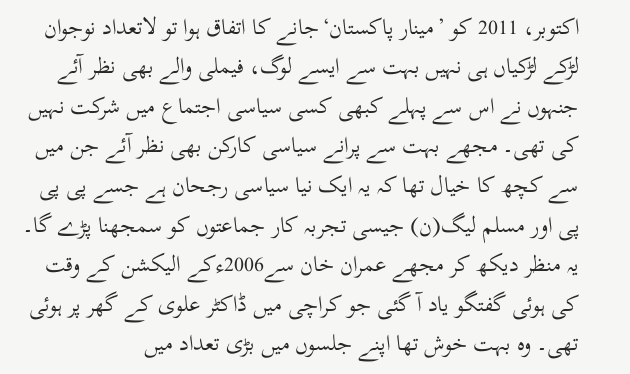اکتوبر، 2011 کو ’مینار پاکستان‘جانے کا اتفاق ہوا تو لاتعداد نوجوان لڑکے لڑکیاں ہی نہیں بہت سے ایسے لوگ، فیملی والے بھی نظر آئے جنہوں نے اس سے پہلے کبھی کسی سیاسی اجتماع میں شرکت نہیں کی تھی۔ مجھے بہت سے پرانے سیاسی کارکن بھی نظر آئے جن میں سے کچھ کا خیال تھا کہ یہ ایک نیا سیاسی رجحان ہے جسے پی پی پی اور مسلم لیگ(ن) جیسی تجربہ کار جماعتوں کو سمجھنا پڑے گا۔ یہ منظر دیکھ کر مجھے عمران خان سے2006ءکے الیکشن کے وقت کی ہوئی گفتگو یاد آ گئی جو کراچی میں ڈاکٹر علوی کے گھر پر ہوئی تھی۔ وہ بہت خوش تھا اپنے جلسوں میں بڑی تعداد میں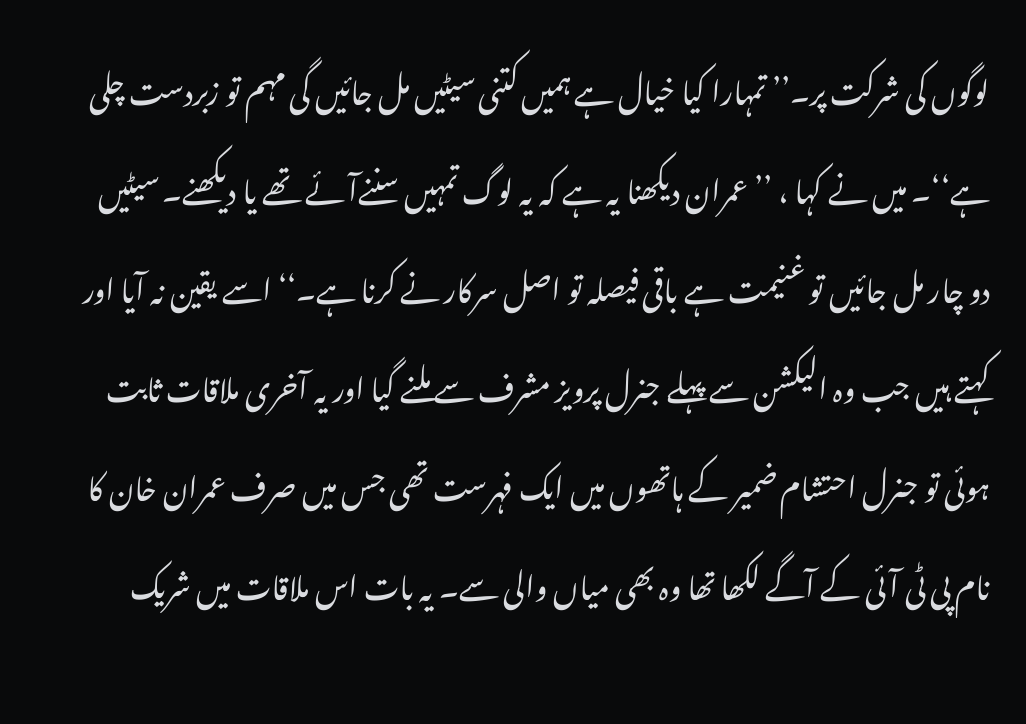لوگوں کی شرکت پر۔’’ تمہارا کیا خیال ہے ہمیں کتنی سیٹیں مل جائیں گی مہم تو زبردست چلی ہے‘‘۔ میں نے کہا ، ’’ عمران دیکھنا یہ ہے کہ یہ لوگ تمہیں سننےآئے تھے یا دیکھنے۔ سیٹیں دو چار مل جائیں تو غنیمت ہے باقی فیصلہ تو اصل سرکار نے کرنا ہے۔‘‘ اسے یقین نہ آیا اور کہتے ہیں جب وہ الیکشن سے پہلے جنرل پرویز مشرف سے ملنے گیا اور یہ آخری ملاقات ثابت ہوئی تو جنرل احتشام ضمیر کے ہاتھوں میں ایک فہرست تھی جس میں صرف عمران خان کا نام پی ٹی آئی کے آگے لکھا تھا وہ بھی میاں والی سے۔ یہ بات اس ملاقات میں شریک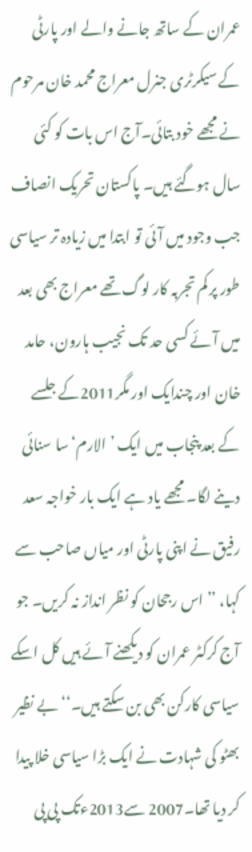عمران کے ساتھ جانے والے اور پارٹی کے سیکرٹری جنرل معراج محمد خان مرحوم نے مجھے خود بتائی۔آج اس بات کو کئی سال ہوگئے ہیں۔ پاکستان تحریک انصاف جب وجود میں آئی تو ابتدا میں زیادہ تر سیاسی طور پر کم تجربہ کار لوگ تھے معراج بھی بعد میں آئے کسی حد تک نجیب ہارون، حامد خان اور چندایک اور مگر2011کے جلسے کے بعد پنجاب میں ایک ’ الارم‘ سا سنائی دینے لگا۔ مجھے یاد ہے ایک بار خواجہ سعد رفیق نے اپنی پارٹی اور میاں صاحب سے کہا، ’’ اس رجحان کو نظر انداز نہ کریں۔ جو آج کرکٹر عمران کو دیکھنے آئے ہیں کل اسکے سیاسی کارکن بھی بن سکتے ہیں۔‘‘ بے نظیر بھٹو کی شہادت نے ایک بڑا سیاسی خلا پیدا کر دیا تھا۔2007 سے2013ءتک پی پی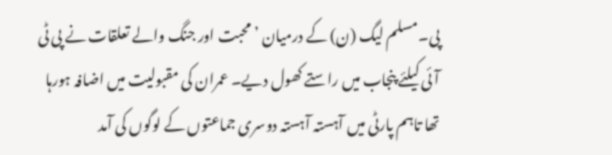پی۔مسلم لیگ (ن) کے درمیان ’محبت اور جنگ والے تعلقات نے پی ٹی آئی کیلئے پنجاب میں راستے کھول دیے۔ عمران کی مقبولیت میں اضافہ ہورہا تھا تاہم پارٹی میں آہستہ آہستہ دوسری جماعتوں کے لوگوں کی آمد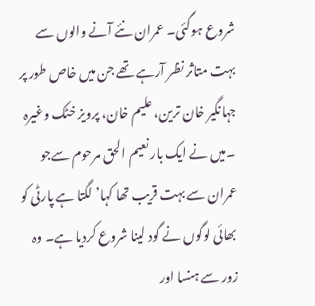شروع ہوگئی۔ عمران نئے آنے والوں سے بہت متاثر نظر آرہے تھے جن میں خاص طور پر جہانگیر خان ترین، علیم خان، پرویز خٹک وغیرہ ۔میں نے ایک بار نعیم الحق مرحوم سےجو عمران سے بہت قریب تھا کہا’ لگتا ہے پارٹی کو بھائی لوگوں نے گود لینا شروع کردیا ہے۔ وہ زور سے ہنسا اور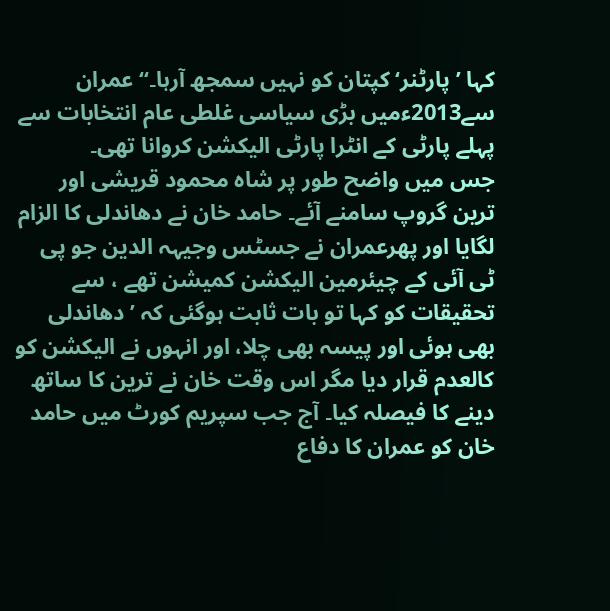کہا ’پارٹنر‘ کپتان کو نہیں سمجھ آرہا۔‘‘عمران سے2013ءمیں بڑی سیاسی غلطی عام انتخابات سے پہلے پارٹی کے انٹرا پارٹی الیکشن کروانا تھی۔
جس میں واضح طور پر شاہ محمود قریشی اور ترین گروپ سامنے آئے۔ حامد خان نے دھاندلی کا الزام لگایا اور پھرعمران نے جسٹس وجیہہ الدین جو پی ٹی آئی کے چیئرمین الیکشن کمیشن تھے ، سے تحقیقات کو کہا تو بات ثابت ہوگئی کہ ’ دھاندلی بھی ہوئی اور پیسہ بھی چلا، اور انہوں نے الیکشن کو کالعدم قرار دیا مگر اس وقت خان نے ترین کا ساتھ دینے کا فیصلہ کیا۔ آج جب سپریم کورٹ میں حامد خان کو عمران کا دفاع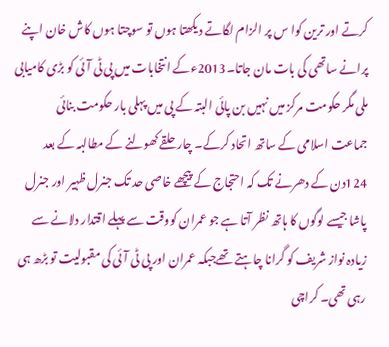کرتے اور ترین کوا س پر الزام لگاتے دیکھتا ہوں تو سوچتا ہوں کاش خان اپنے پرانے ساتھی کی بات مان جاتا۔2013ءکے انتخابات میں پی ٹی آئی کو بڑی کامیابی ملی مگر حکومت مرکز میں نہیں بن پائی البتہ کے پی میں پہلی بار حکومت بنائی جماعت اسلامی کے ساتھ اتحاد کرکے۔ چار حلقے کھولنے کے مطالبہ کے بعد 124دن کے دھرنے تک کہ احتجاج کے پیچھے خاصی حد تک جنرل ظہیر اور جنرل پاشا جیسے لوگوں کا ہاتھ نظر آتا ہے جو عمران کووقت سے پہلے اقتدار دلانے سے زیادہ نواز شریف کو گرانا چاہتے تھےجبکہ عمران اور پی ٹی آئی کی مقبولیت تو بڑھ ہی رہی تھی۔ کراچی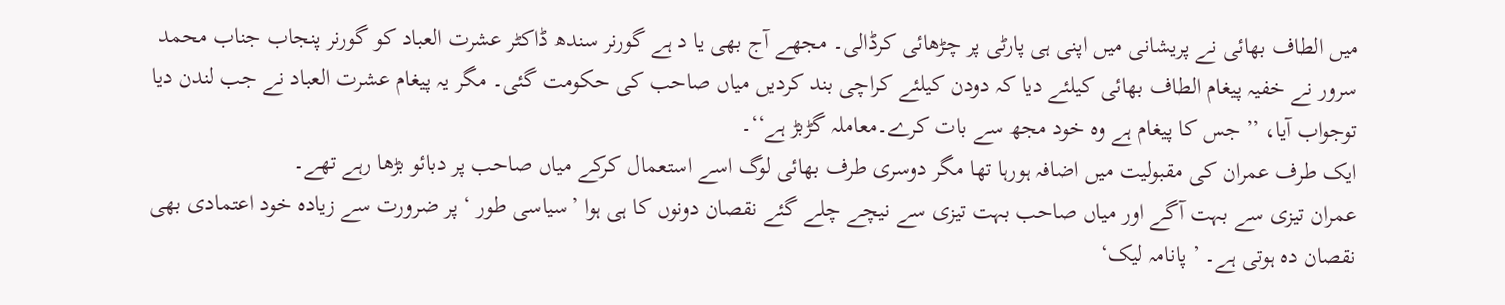میں الطاف بھائی نے پریشانی میں اپنی ہی پارٹی پر چڑھائی کرڈالی۔ مجھے آج بھی یا د ہے گورنر سندھ ڈاکٹر عشرت العباد کو گورنر پنجاب جناب محمد سرور نے خفیہ پیغام الطاف بھائی کیلئے دیا کہ دودن کیلئے کراچی بند کردیں میاں صاحب کی حکومت گئی۔ مگر یہ پیغام عشرت العباد نے جب لندن دیا توجواب آیا، ’’ جس کا پیغام ہے وہ خود مجھ سے بات کرے۔معاملہ گڑبڑ ہے‘‘۔
ایک طرف عمران کی مقبولیت میں اضافہ ہورہا تھا مگر دوسری طرف بھائی لوگ اسے استعمال کرکے میاں صاحب پر دبائو بڑھا رہے تھے۔
عمران تیزی سے بہت آگے اور میاں صاحب بہت تیزی سے نیچے چلے گئے نقصان دونوں کا ہی ہوا ’سیاسی طور ‘ پر ضرورت سے زیادہ خود اعتمادی بھی نقصان دہ ہوتی ہے۔ ’ پانامہ لیک‘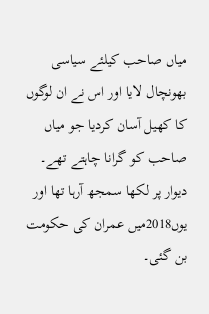میاں صاحب کیلئے سیاسی بھونچال لایا اور اس نے ان لوگوں کا کھیل آسان کردیا جو میاں صاحب کو گرانا چاہتے تھے۔ دیوار پر لکھا سمجھ آرہا تھا اور یوں2018میں عمران کی حکومت بن گئی۔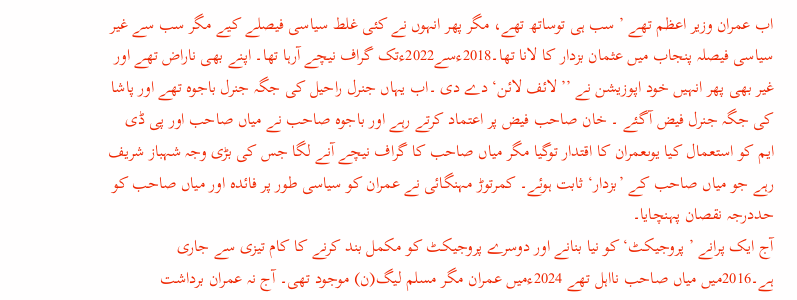اب عمران وزیر اعظم تھے ’ سب ہی توساتھ تھے، مگر پھر انہوں نے کئی غلط سیاسی فیصلے کیے مگر سب سے غیر سیاسی فیصلہ پنجاب میں عثمان بزدار کا لانا تھا۔2018ءسے2022ءتک گراف نیچے آرہا تھا۔ اپنے بھی ناراض تھے اور غیر بھی پھر انہیں خود اپوزیشن نے ’’ لائف لائن‘ دے دی ۔اب یہاں جنرل راحیل کی جگہ جنرل باجوہ تھے اور پاشا کی جگہ جنرل فیض آگئے ۔ خان صاحب فیض پر اعتماد کرتے رہے اور باجوہ صاحب نے میاں صاحب اور پی ڈی ایم کو استعمال کیا یوںعمران کا اقتدار توگیا مگر میاں صاحب کا گراف نیچے آنے لگا جس کی بڑی وجہ شہباز شریف رہے جو میاں صاحب کے ’بزدار‘ ثابت ہوئے۔ کمرتوڑ مہنگائی نے عمران کو سیاسی طور پر فائدہ اور میاں صاحب کو حددرجہ نقصان پہنچایا۔
آج ایک پرانے ’ پروجیکٹ‘ کو نیا بنانے اور دوسرے پروجیکٹ کو مکمل بند کرنے کا کام تیزی سے جاری ہے۔2016میں میاں صاحب نااہل تھے 2024ءمیں عمران مگر مسلم لیگ(ن) موجود تھی۔ آج نہ عمران برداشت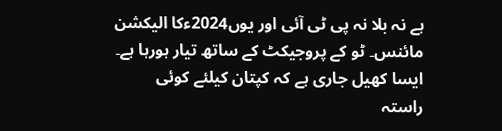ہے نہ بلا نہ پی ٹی آئی اور یوں2024ءکا الیکشن مائنس۔ ٹو کے پروجیکٹ کے ساتھ تیار ہورہا ہے۔ ایسا کھیل جاری ہے کہ کپتان کیلئے کوئی راستہ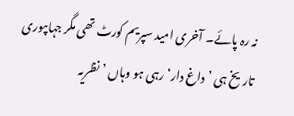نہ رہ پائے۔ آخری امید سپریم کورٹ تھی مگر جہاںپوری تاریخ ہی ’ داغ دار‘ رہی ہو وہاں ’ نظریہ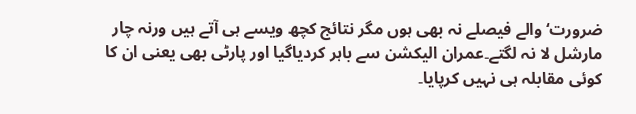ضرورت‘ والے فیصلے نہ بھی ہوں مگر نتائج کچھ ویسے ہی آتے ہیں ورنہ چار مارشل لا نہ لگتے۔عمران الیکشن سے باہر کردیاگیا اور پارٹی بھی یعنی ان کا کوئی مقابلہ ہی نہیں کرپایا۔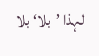لہذا ’بلا‘ بلا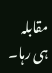مقابلہ ہی رہا۔